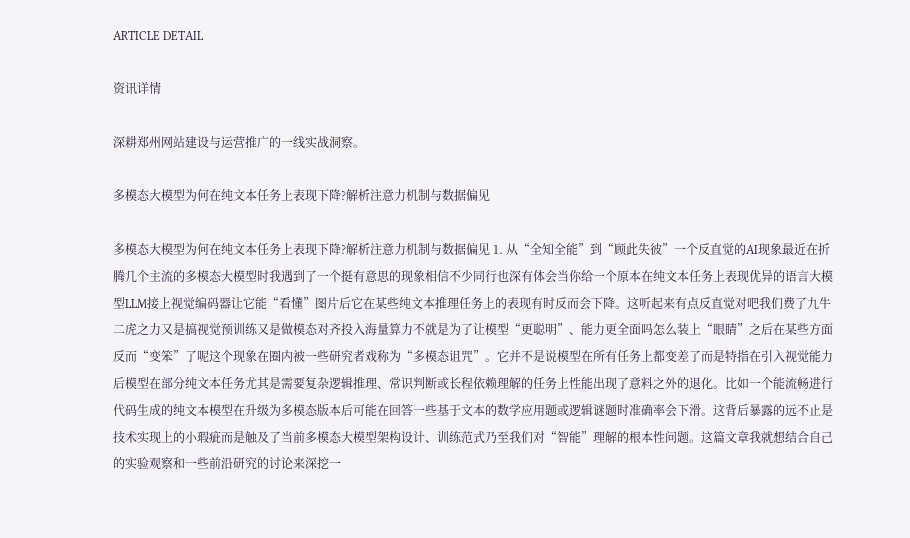ARTICLE DETAIL

资讯详情

深耕郑州网站建设与运营推广的一线实战洞察。

多模态大模型为何在纯文本任务上表现下降?解析注意力机制与数据偏见

多模态大模型为何在纯文本任务上表现下降?解析注意力机制与数据偏见 1. 从“全知全能”到“顾此失彼”一个反直觉的AI现象最近在折腾几个主流的多模态大模型时我遇到了一个挺有意思的现象相信不少同行也深有体会当你给一个原本在纯文本任务上表现优异的语言大模型LLM接上视觉编码器让它能“看懂”图片后它在某些纯文本推理任务上的表现有时反而会下降。这听起来有点反直觉对吧我们费了九牛二虎之力又是搞视觉预训练又是做模态对齐投入海量算力不就是为了让模型“更聪明”、能力更全面吗怎么装上“眼睛”之后在某些方面反而“变笨”了呢这个现象在圈内被一些研究者戏称为“多模态诅咒”。它并不是说模型在所有任务上都变差了而是特指在引入视觉能力后模型在部分纯文本任务尤其是需要复杂逻辑推理、常识判断或长程依赖理解的任务上性能出现了意料之外的退化。比如一个能流畅进行代码生成的纯文本模型在升级为多模态版本后可能在回答一些基于文本的数学应用题或逻辑谜题时准确率会下滑。这背后暴露的远不止是技术实现上的小瑕疵而是触及了当前多模态大模型架构设计、训练范式乃至我们对“智能”理解的根本性问题。这篇文章我就想结合自己的实验观察和一些前沿研究的讨论来深挖一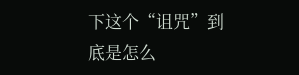下这个“诅咒”到底是怎么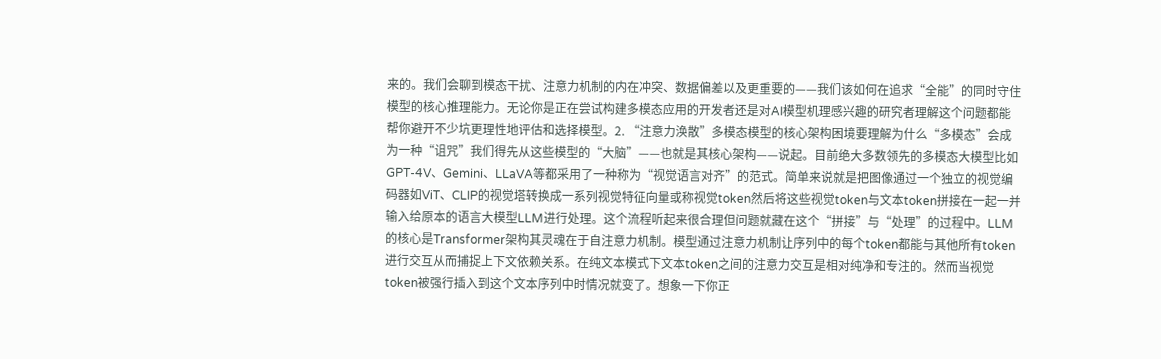来的。我们会聊到模态干扰、注意力机制的内在冲突、数据偏差以及更重要的——我们该如何在追求“全能”的同时守住模型的核心推理能力。无论你是正在尝试构建多模态应用的开发者还是对AI模型机理感兴趣的研究者理解这个问题都能帮你避开不少坑更理性地评估和选择模型。2. “注意力涣散”多模态模型的核心架构困境要理解为什么“多模态”会成为一种“诅咒”我们得先从这些模型的“大脑”——也就是其核心架构——说起。目前绝大多数领先的多模态大模型比如GPT-4V、Gemini、LLaVA等都采用了一种称为“视觉语言对齐”的范式。简单来说就是把图像通过一个独立的视觉编码器如ViT、CLIP的视觉塔转换成一系列视觉特征向量或称视觉token然后将这些视觉token与文本token拼接在一起一并输入给原本的语言大模型LLM进行处理。这个流程听起来很合理但问题就藏在这个“拼接”与“处理”的过程中。LLM的核心是Transformer架构其灵魂在于自注意力机制。模型通过注意力机制让序列中的每个token都能与其他所有token进行交互从而捕捉上下文依赖关系。在纯文本模式下文本token之间的注意力交互是相对纯净和专注的。然而当视觉token被强行插入到这个文本序列中时情况就变了。想象一下你正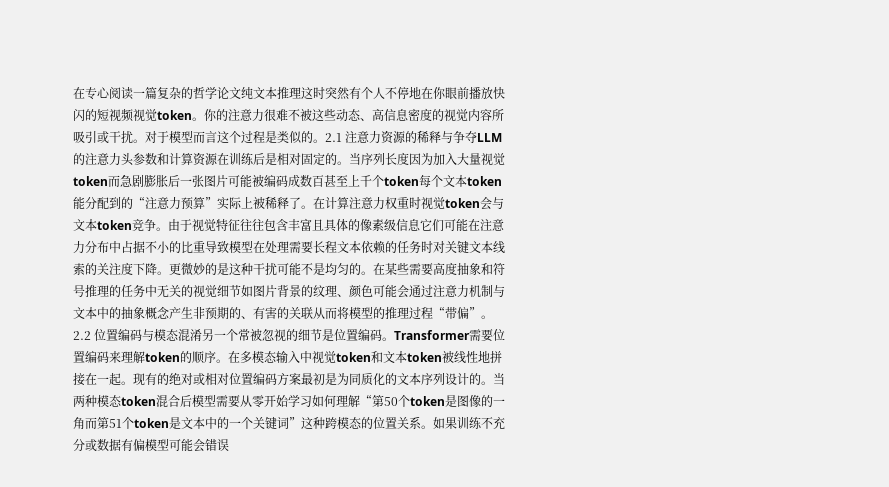在专心阅读一篇复杂的哲学论文纯文本推理这时突然有个人不停地在你眼前播放快闪的短视频视觉token。你的注意力很难不被这些动态、高信息密度的视觉内容所吸引或干扰。对于模型而言这个过程是类似的。2.1 注意力资源的稀释与争夺LLM的注意力头参数和计算资源在训练后是相对固定的。当序列长度因为加入大量视觉token而急剧膨胀后一张图片可能被编码成数百甚至上千个token每个文本token能分配到的“注意力预算”实际上被稀释了。在计算注意力权重时视觉token会与文本token竞争。由于视觉特征往往包含丰富且具体的像素级信息它们可能在注意力分布中占据不小的比重导致模型在处理需要长程文本依赖的任务时对关键文本线索的关注度下降。更微妙的是这种干扰可能不是均匀的。在某些需要高度抽象和符号推理的任务中无关的视觉细节如图片背景的纹理、颜色可能会通过注意力机制与文本中的抽象概念产生非预期的、有害的关联从而将模型的推理过程“带偏”。2.2 位置编码与模态混淆另一个常被忽视的细节是位置编码。Transformer需要位置编码来理解token的顺序。在多模态输入中视觉token和文本token被线性地拼接在一起。现有的绝对或相对位置编码方案最初是为同质化的文本序列设计的。当两种模态token混合后模型需要从零开始学习如何理解“第50个token是图像的一角而第51个token是文本中的一个关键词”这种跨模态的位置关系。如果训练不充分或数据有偏模型可能会错误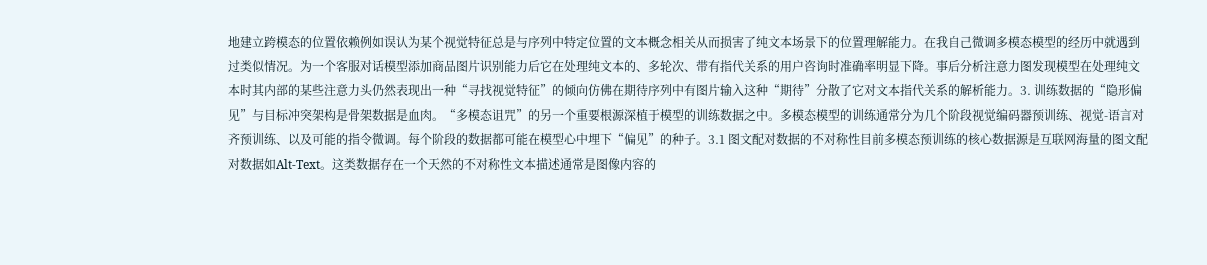地建立跨模态的位置依赖例如误认为某个视觉特征总是与序列中特定位置的文本概念相关从而损害了纯文本场景下的位置理解能力。在我自己微调多模态模型的经历中就遇到过类似情况。为一个客服对话模型添加商品图片识别能力后它在处理纯文本的、多轮次、带有指代关系的用户咨询时准确率明显下降。事后分析注意力图发现模型在处理纯文本时其内部的某些注意力头仍然表现出一种“寻找视觉特征”的倾向仿佛在期待序列中有图片输入这种“期待”分散了它对文本指代关系的解析能力。3. 训练数据的“隐形偏见”与目标冲突架构是骨架数据是血肉。“多模态诅咒”的另一个重要根源深植于模型的训练数据之中。多模态模型的训练通常分为几个阶段视觉编码器预训练、视觉-语言对齐预训练、以及可能的指令微调。每个阶段的数据都可能在模型心中埋下“偏见”的种子。3.1 图文配对数据的不对称性目前多模态预训练的核心数据源是互联网海量的图文配对数据如Alt-Text。这类数据存在一个天然的不对称性文本描述通常是图像内容的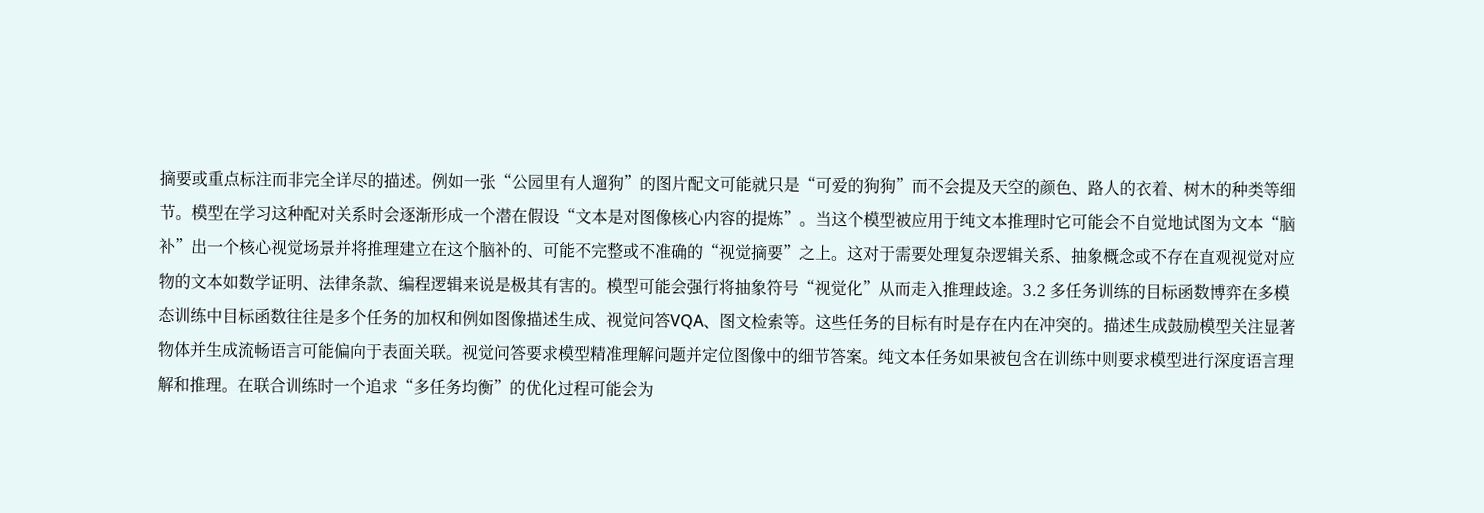摘要或重点标注而非完全详尽的描述。例如一张“公园里有人遛狗”的图片配文可能就只是“可爱的狗狗”而不会提及天空的颜色、路人的衣着、树木的种类等细节。模型在学习这种配对关系时会逐渐形成一个潜在假设“文本是对图像核心内容的提炼”。当这个模型被应用于纯文本推理时它可能会不自觉地试图为文本“脑补”出一个核心视觉场景并将推理建立在这个脑补的、可能不完整或不准确的“视觉摘要”之上。这对于需要处理复杂逻辑关系、抽象概念或不存在直观视觉对应物的文本如数学证明、法律条款、编程逻辑来说是极其有害的。模型可能会强行将抽象符号“视觉化”从而走入推理歧途。3.2 多任务训练的目标函数博弈在多模态训练中目标函数往往是多个任务的加权和例如图像描述生成、视觉问答VQA、图文检索等。这些任务的目标有时是存在内在冲突的。描述生成鼓励模型关注显著物体并生成流畅语言可能偏向于表面关联。视觉问答要求模型精准理解问题并定位图像中的细节答案。纯文本任务如果被包含在训练中则要求模型进行深度语言理解和推理。在联合训练时一个追求“多任务均衡”的优化过程可能会为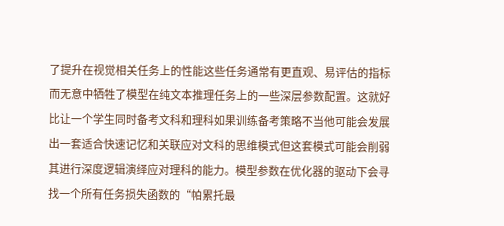了提升在视觉相关任务上的性能这些任务通常有更直观、易评估的指标而无意中牺牲了模型在纯文本推理任务上的一些深层参数配置。这就好比让一个学生同时备考文科和理科如果训练备考策略不当他可能会发展出一套适合快速记忆和关联应对文科的思维模式但这套模式可能会削弱其进行深度逻辑演绎应对理科的能力。模型参数在优化器的驱动下会寻找一个所有任务损失函数的“帕累托最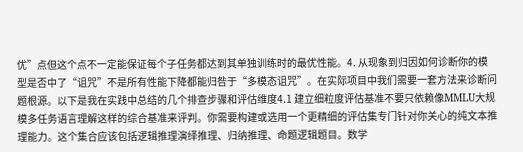优”点但这个点不一定能保证每个子任务都达到其单独训练时的最优性能。4. 从现象到归因如何诊断你的模型是否中了“诅咒”不是所有性能下降都能归咎于“多模态诅咒”。在实际项目中我们需要一套方法来诊断问题根源。以下是我在实践中总结的几个排查步骤和评估维度4.1 建立细粒度评估基准不要只依赖像MMLU大规模多任务语言理解这样的综合基准来评判。你需要构建或选用一个更精细的评估集专门针对你关心的纯文本推理能力。这个集合应该包括逻辑推理演绎推理、归纳推理、命题逻辑题目。数学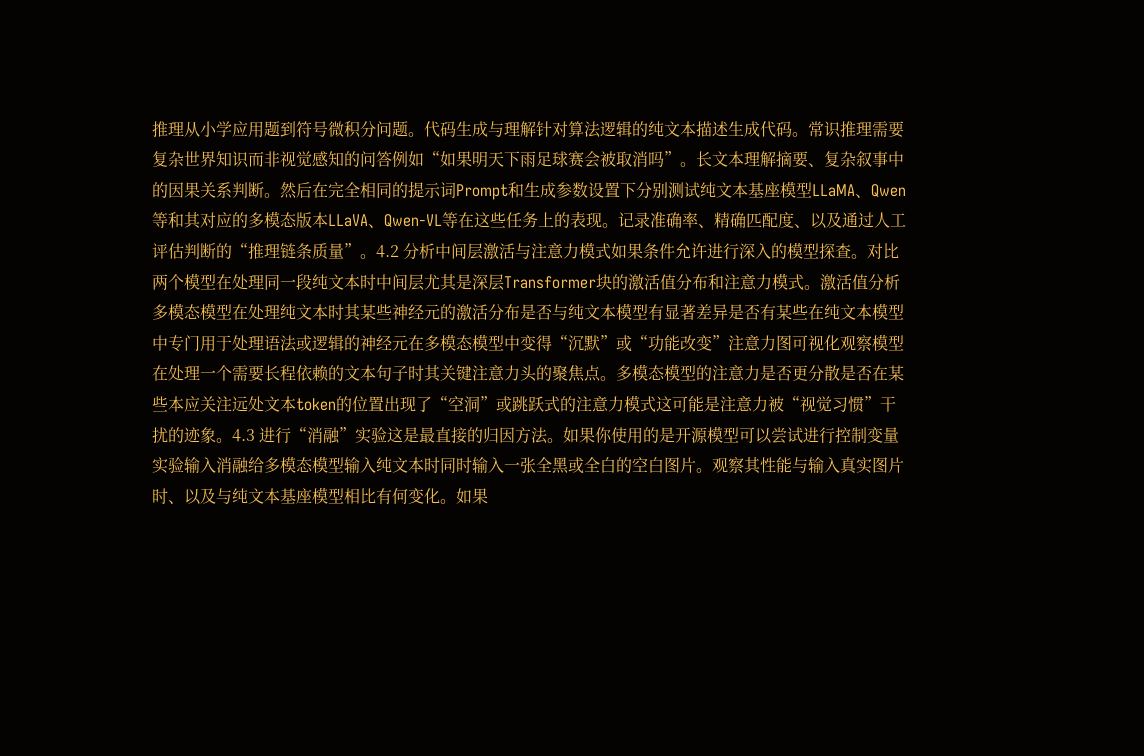推理从小学应用题到符号微积分问题。代码生成与理解针对算法逻辑的纯文本描述生成代码。常识推理需要复杂世界知识而非视觉感知的问答例如“如果明天下雨足球赛会被取消吗”。长文本理解摘要、复杂叙事中的因果关系判断。然后在完全相同的提示词Prompt和生成参数设置下分别测试纯文本基座模型LLaMA、Qwen等和其对应的多模态版本LLaVA、Qwen-VL等在这些任务上的表现。记录准确率、精确匹配度、以及通过人工评估判断的“推理链条质量”。4.2 分析中间层激活与注意力模式如果条件允许进行深入的模型探查。对比两个模型在处理同一段纯文本时中间层尤其是深层Transformer块的激活值分布和注意力模式。激活值分析多模态模型在处理纯文本时其某些神经元的激活分布是否与纯文本模型有显著差异是否有某些在纯文本模型中专门用于处理语法或逻辑的神经元在多模态模型中变得“沉默”或“功能改变”注意力图可视化观察模型在处理一个需要长程依赖的文本句子时其关键注意力头的聚焦点。多模态模型的注意力是否更分散是否在某些本应关注远处文本token的位置出现了“空洞”或跳跃式的注意力模式这可能是注意力被“视觉习惯”干扰的迹象。4.3 进行“消融”实验这是最直接的归因方法。如果你使用的是开源模型可以尝试进行控制变量实验输入消融给多模态模型输入纯文本时同时输入一张全黑或全白的空白图片。观察其性能与输入真实图片时、以及与纯文本基座模型相比有何变化。如果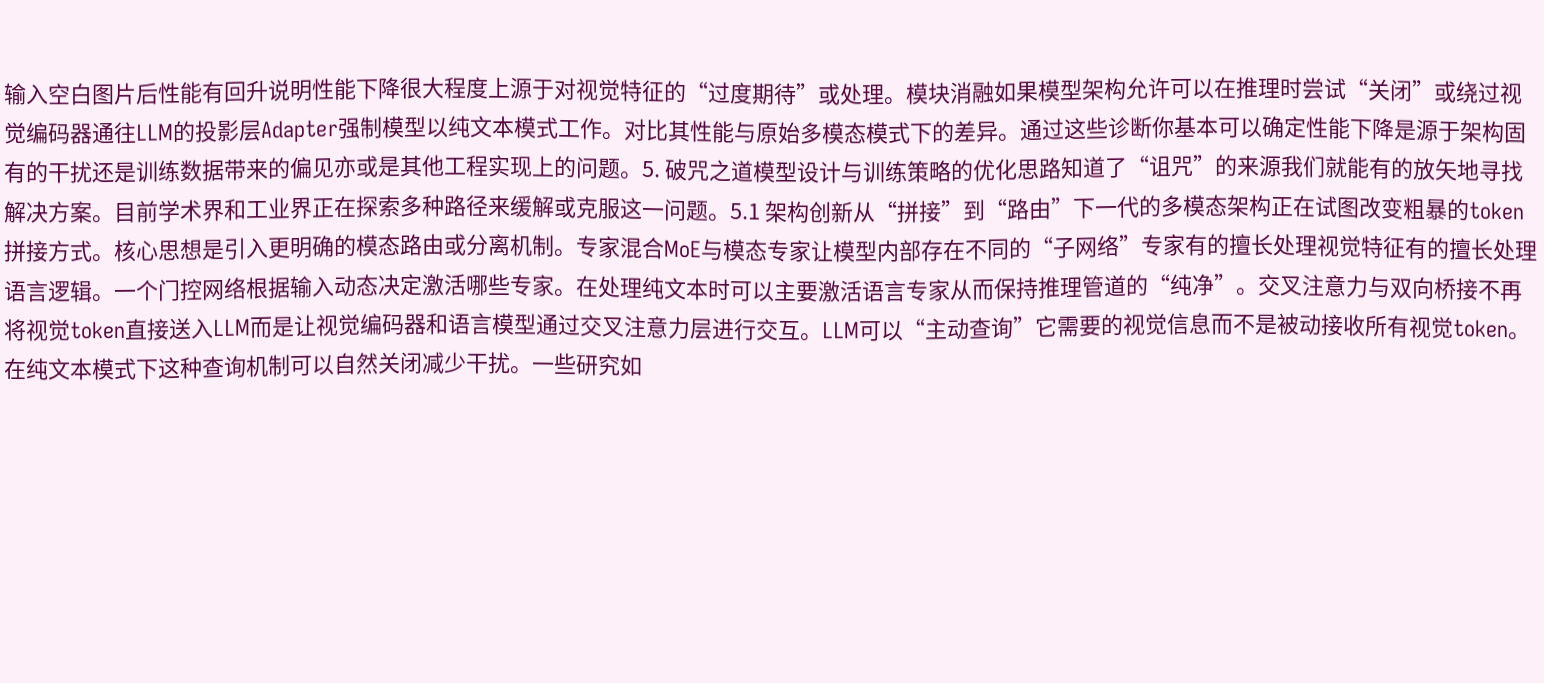输入空白图片后性能有回升说明性能下降很大程度上源于对视觉特征的“过度期待”或处理。模块消融如果模型架构允许可以在推理时尝试“关闭”或绕过视觉编码器通往LLM的投影层Adapter强制模型以纯文本模式工作。对比其性能与原始多模态模式下的差异。通过这些诊断你基本可以确定性能下降是源于架构固有的干扰还是训练数据带来的偏见亦或是其他工程实现上的问题。5. 破咒之道模型设计与训练策略的优化思路知道了“诅咒”的来源我们就能有的放矢地寻找解决方案。目前学术界和工业界正在探索多种路径来缓解或克服这一问题。5.1 架构创新从“拼接”到“路由”下一代的多模态架构正在试图改变粗暴的token拼接方式。核心思想是引入更明确的模态路由或分离机制。专家混合MoE与模态专家让模型内部存在不同的“子网络”专家有的擅长处理视觉特征有的擅长处理语言逻辑。一个门控网络根据输入动态决定激活哪些专家。在处理纯文本时可以主要激活语言专家从而保持推理管道的“纯净”。交叉注意力与双向桥接不再将视觉token直接送入LLM而是让视觉编码器和语言模型通过交叉注意力层进行交互。LLM可以“主动查询”它需要的视觉信息而不是被动接收所有视觉token。在纯文本模式下这种查询机制可以自然关闭减少干扰。一些研究如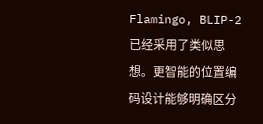Flamingo, BLIP-2已经采用了类似思想。更智能的位置编码设计能够明确区分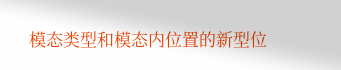模态类型和模态内位置的新型位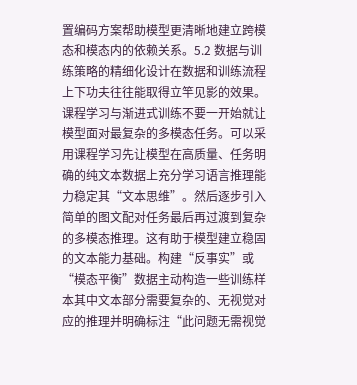置编码方案帮助模型更清晰地建立跨模态和模态内的依赖关系。5.2 数据与训练策略的精细化设计在数据和训练流程上下功夫往往能取得立竿见影的效果。课程学习与渐进式训练不要一开始就让模型面对最复杂的多模态任务。可以采用课程学习先让模型在高质量、任务明确的纯文本数据上充分学习语言推理能力稳定其“文本思维”。然后逐步引入简单的图文配对任务最后再过渡到复杂的多模态推理。这有助于模型建立稳固的文本能力基础。构建“反事实”或“模态平衡”数据主动构造一些训练样本其中文本部分需要复杂的、无视觉对应的推理并明确标注“此问题无需视觉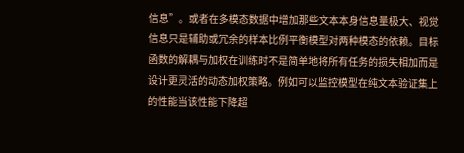信息”。或者在多模态数据中增加那些文本本身信息量极大、视觉信息只是辅助或冗余的样本比例平衡模型对两种模态的依赖。目标函数的解耦与加权在训练时不是简单地将所有任务的损失相加而是设计更灵活的动态加权策略。例如可以监控模型在纯文本验证集上的性能当该性能下降超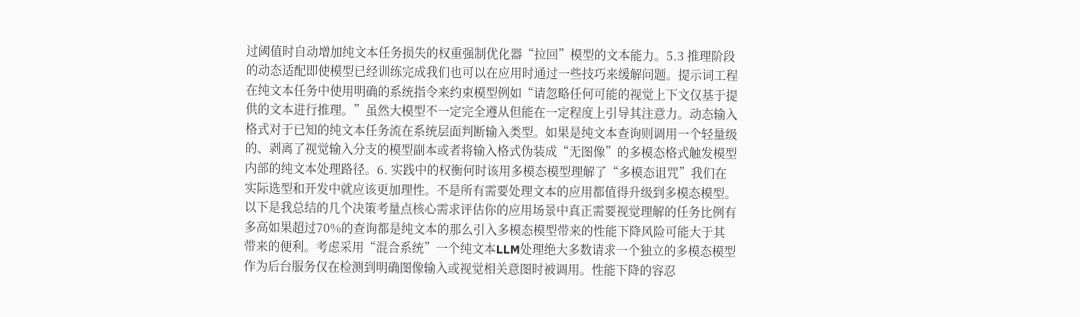过阈值时自动增加纯文本任务损失的权重强制优化器“拉回”模型的文本能力。5.3 推理阶段的动态适配即使模型已经训练完成我们也可以在应用时通过一些技巧来缓解问题。提示词工程在纯文本任务中使用明确的系统指令来约束模型例如“请忽略任何可能的视觉上下文仅基于提供的文本进行推理。”虽然大模型不一定完全遵从但能在一定程度上引导其注意力。动态输入格式对于已知的纯文本任务流在系统层面判断输入类型。如果是纯文本查询则调用一个轻量级的、剥离了视觉输入分支的模型副本或者将输入格式伪装成“无图像”的多模态格式触发模型内部的纯文本处理路径。6. 实践中的权衡何时该用多模态模型理解了“多模态诅咒”我们在实际选型和开发中就应该更加理性。不是所有需要处理文本的应用都值得升级到多模态模型。以下是我总结的几个决策考量点核心需求评估你的应用场景中真正需要视觉理解的任务比例有多高如果超过70%的查询都是纯文本的那么引入多模态模型带来的性能下降风险可能大于其带来的便利。考虑采用“混合系统”一个纯文本LLM处理绝大多数请求一个独立的多模态模型作为后台服务仅在检测到明确图像输入或视觉相关意图时被调用。性能下降的容忍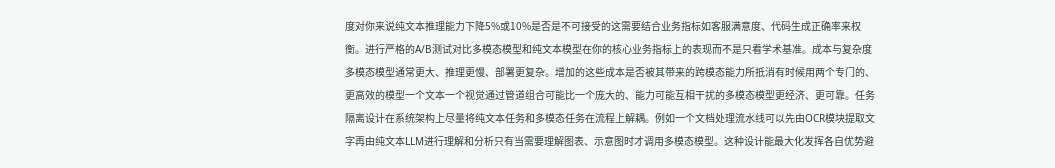度对你来说纯文本推理能力下降5%或10%是否是不可接受的这需要结合业务指标如客服满意度、代码生成正确率来权衡。进行严格的A/B测试对比多模态模型和纯文本模型在你的核心业务指标上的表现而不是只看学术基准。成本与复杂度多模态模型通常更大、推理更慢、部署更复杂。增加的这些成本是否被其带来的跨模态能力所抵消有时候用两个专门的、更高效的模型一个文本一个视觉通过管道组合可能比一个庞大的、能力可能互相干扰的多模态模型更经济、更可靠。任务隔离设计在系统架构上尽量将纯文本任务和多模态任务在流程上解耦。例如一个文档处理流水线可以先由OCR模块提取文字再由纯文本LLM进行理解和分析只有当需要理解图表、示意图时才调用多模态模型。这种设计能最大化发挥各自优势避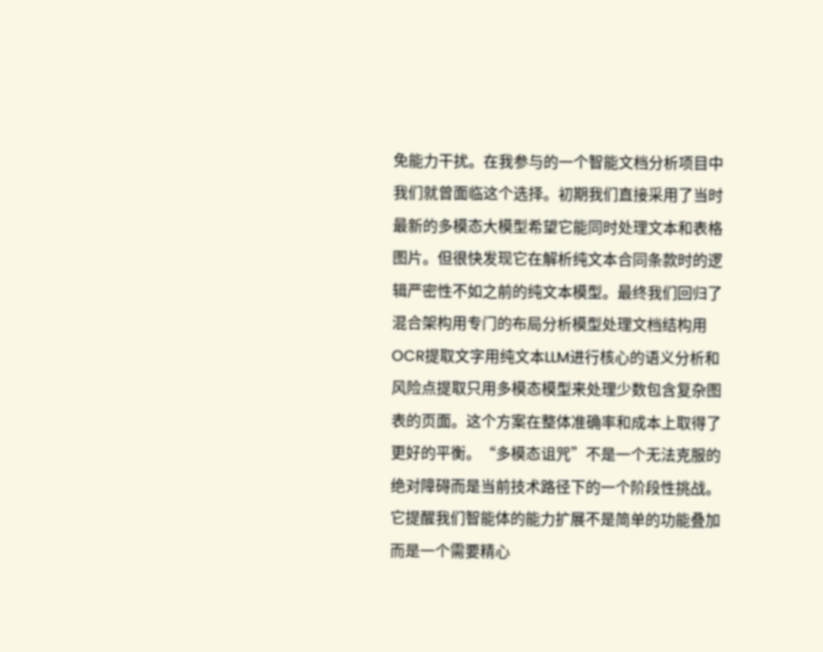免能力干扰。在我参与的一个智能文档分析项目中我们就曾面临这个选择。初期我们直接采用了当时最新的多模态大模型希望它能同时处理文本和表格图片。但很快发现它在解析纯文本合同条款时的逻辑严密性不如之前的纯文本模型。最终我们回归了混合架构用专门的布局分析模型处理文档结构用OCR提取文字用纯文本LLM进行核心的语义分析和风险点提取只用多模态模型来处理少数包含复杂图表的页面。这个方案在整体准确率和成本上取得了更好的平衡。“多模态诅咒”不是一个无法克服的绝对障碍而是当前技术路径下的一个阶段性挑战。它提醒我们智能体的能力扩展不是简单的功能叠加而是一个需要精心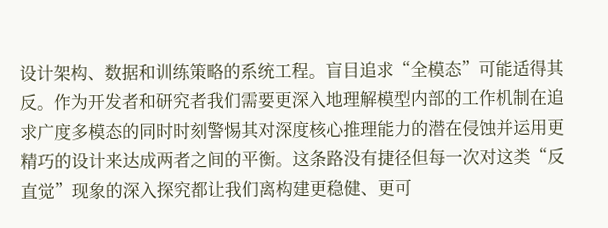设计架构、数据和训练策略的系统工程。盲目追求“全模态”可能适得其反。作为开发者和研究者我们需要更深入地理解模型内部的工作机制在追求广度多模态的同时时刻警惕其对深度核心推理能力的潜在侵蚀并运用更精巧的设计来达成两者之间的平衡。这条路没有捷径但每一次对这类“反直觉”现象的深入探究都让我们离构建更稳健、更可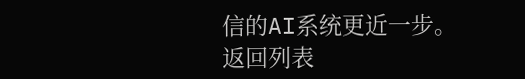信的AI系统更近一步。
返回列表